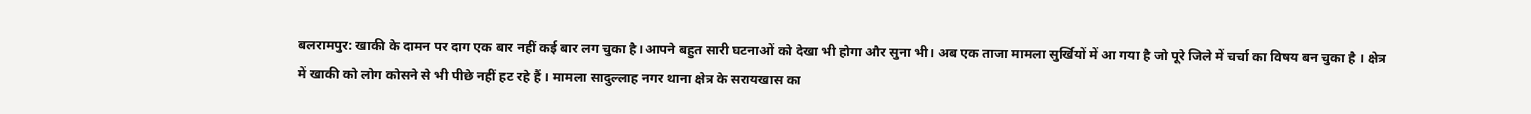बलरामपुर: खाकी के दामन पर दाग एक बार नहीं कई बार लग चुका है।आपने बहुत सारी घटनाओं को देखा भी होगा और सुना भी। अब एक ताजा मामला सुर्खियों में आ गया है जो पूरे जिले में चर्चा का विषय बन चुका है । क्षेत्र में खाकी को लोग कोसने से भी पीछे नहीं हट रहे हैं । मामला सादुल्लाह नगर थाना क्षेत्र के सरायखास का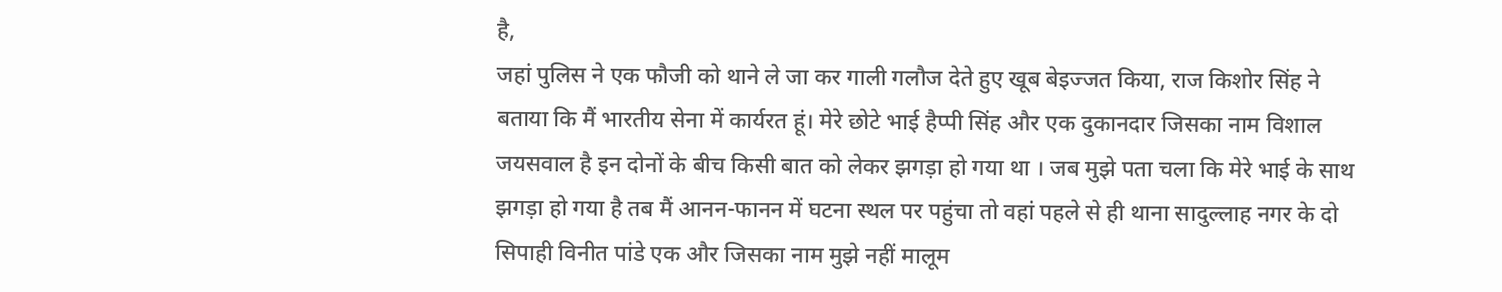है,
जहां पुलिस ने एक फौजी को थाने ले जा कर गाली गलौज देते हुए खूब बेइज्जत किया, राज किशोर सिंह ने बताया कि मैं भारतीय सेना में कार्यरत हूं। मेरे छोटे भाई हैप्पी सिंह और एक दुकानदार जिसका नाम विशाल जयसवाल है इन दोनों के बीच किसी बात को लेकर झगड़ा हो गया था । जब मुझे पता चला कि मेरे भाई के साथ झगड़ा हो गया है तब मैं आनन-फानन में घटना स्थल पर पहुंचा तो वहां पहले से ही थाना सादुल्लाह नगर के दो सिपाही विनीत पांडे एक और जिसका नाम मुझे नहीं मालूम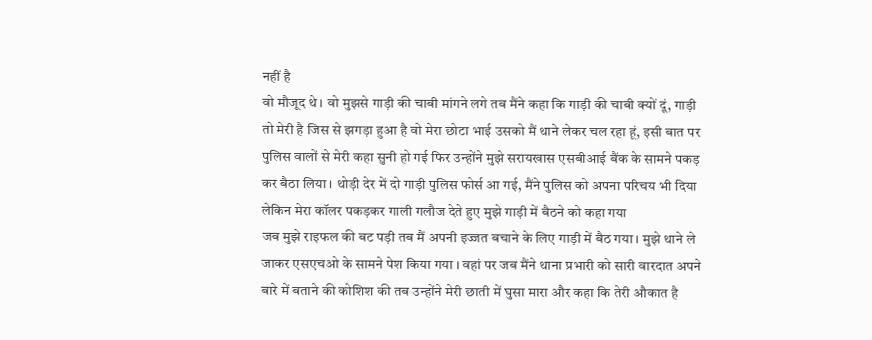नहीं है
वो मौजूद थे। वो मुझसे गाड़ी की चाबी मांगने लगे तब मैंने कहा कि गाड़ी की चाबी क्यों दूं, गाड़ी तो मेरी है जिस से झगड़ा हुआ है वो मेरा छोटा भाई उसको मैं थाने लेकर चल रहा हूं, इसी बात पर पुलिस वालों से मेरी कहा सुनी हो गई फिर उन्होंने मुझे सरायखास एसबीआई बैंक के सामने पकड़ कर बैठा लिया । थोड़ी देर में दो गाड़ी पुलिस फोर्स आ गई, मैंने पुलिस को अपना परिचय भी दिया लेकिन मेरा कॉलर पकड़कर गाली गलौज देते हुए मुझे गाड़ी में बैठने को कहा गया
जब मुझे राइफल की बट पड़ी तब मैं अपनी इज्जत बचाने के लिए गाड़ी में बैठ गया। मुझे थाने ले जाकर एसएचओ के सामने पेश किया गया । वहां पर जब मैंने थाना प्रभारी को सारी वारदात अपने बारे में बताने की कोशिश की तब उन्होंने मेरी छाती में घुसा मारा और कहा कि तेरी औकात है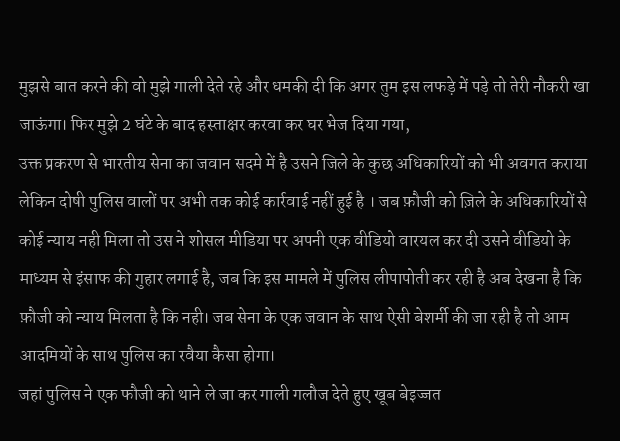मुझसे बात करने की वो मुझे गाली देते रहे और धमकी दी कि अगर तुम इस लफड़े में पड़े तो तेरी नौकरी खा जाऊंगा। फिर मुझे 2 घंटे के बाद हस्ताक्षर करवा कर घर भेज दिया गया,
उक्त प्रकरण से भारतीय सेना का जवान सदमे में है उसने जिले के कुछ अधिकारियों को भी अवगत कराया लेकिन दोषी पुलिस वालों पर अभी तक कोई कार्रवाई नहीं हुई है । जब फ़ौजी को ज़िले के अधिकारियों से कोई न्याय नही मिला तो उस ने शोसल मीडिया पर अपनी एक वीडियो वारयल कर दी उसने वीडियो के माध्यम से इंसाफ की गुहार लगाई है, जब कि इस मामले में पुलिस लीपापोती कर रही है अब देखना है कि फ़ौजी को न्याय मिलता है कि नही। जब सेना के एक जवान के साथ ऐसी बेशर्मी की जा रही है तो आम आदमियों के साथ पुलिस का रवैया कैसा होगा।
जहां पुलिस ने एक फौजी को थाने ले जा कर गाली गलौज देते हुए खूब बेइज्जत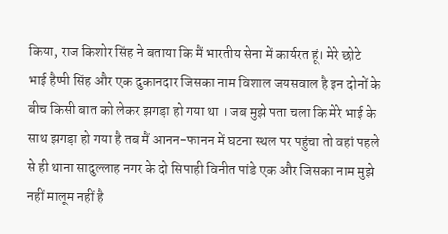किया, राज किशोर सिंह ने बताया कि मैं भारतीय सेना में कार्यरत हूं। मेरे छोटे भाई हैप्पी सिंह और एक दुकानदार जिसका नाम विशाल जयसवाल है इन दोनों के बीच किसी बात को लेकर झगड़ा हो गया था । जब मुझे पता चला कि मेरे भाई के साथ झगड़ा हो गया है तब मैं आनन-फानन में घटना स्थल पर पहुंचा तो वहां पहले से ही थाना सादुल्लाह नगर के दो सिपाही विनीत पांडे एक और जिसका नाम मुझे नहीं मालूम नहीं है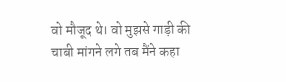वो मौजूद थे। वो मुझसे गाड़ी की चाबी मांगने लगे तब मैंने कहा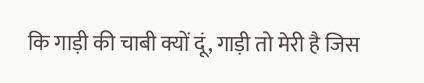कि गाड़ी की चाबी क्यों दूं, गाड़ी तो मेरी है जिस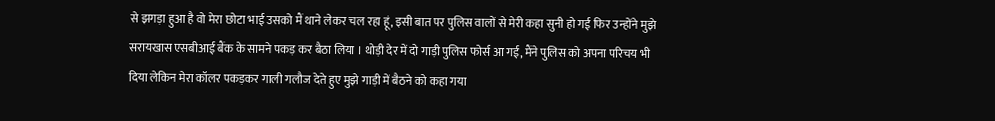से झगड़ा हुआ है वो मेरा छोटा भाई उसको मैं थाने लेकर चल रहा हूं, इसी बात पर पुलिस वालों से मेरी कहा सुनी हो गई फिर उन्होंने मुझे सरायखास एसबीआई बैंक के सामने पकड़ कर बैठा लिया । थोड़ी देर में दो गाड़ी पुलिस फोर्स आ गई, मैंने पुलिस को अपना परिचय भी दिया लेकिन मेरा कॉलर पकड़कर गाली गलौज देते हुए मुझे गाड़ी में बैठने को कहा गया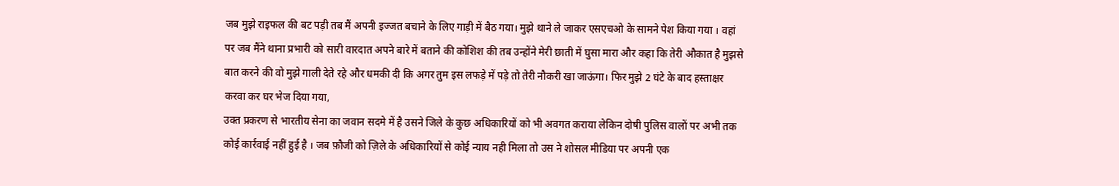जब मुझे राइफल की बट पड़ी तब मैं अपनी इज्जत बचाने के लिए गाड़ी में बैठ गया। मुझे थाने ले जाकर एसएचओ के सामने पेश किया गया । वहां पर जब मैंने थाना प्रभारी को सारी वारदात अपने बारे में बताने की कोशिश की तब उन्होंने मेरी छाती में घुसा मारा और कहा कि तेरी औकात है मुझसे बात करने की वो मुझे गाली देते रहे और धमकी दी कि अगर तुम इस लफड़े में पड़े तो तेरी नौकरी खा जाऊंगा। फिर मुझे 2 घंटे के बाद हस्ताक्षर करवा कर घर भेज दिया गया,
उक्त प्रकरण से भारतीय सेना का जवान सदमे में है उसने जिले के कुछ अधिकारियों को भी अवगत कराया लेकिन दोषी पुलिस वालों पर अभी तक कोई कार्रवाई नहीं हुई है । जब फ़ौजी को ज़िले के अधिकारियों से कोई न्याय नही मिला तो उस ने शोसल मीडिया पर अपनी एक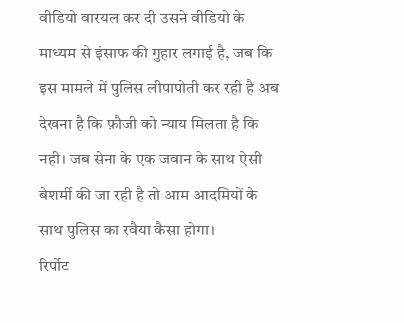वीडियो वारयल कर दी उसने वीडियो के माध्यम से इंसाफ की गुहार लगाई है, जब कि इस मामले में पुलिस लीपापोती कर रही है अब देखना है कि फ़ौजी को न्याय मिलता है कि नही। जब सेना के एक जवान के साथ ऐसी बेशर्मी की जा रही है तो आम आदमियों के साथ पुलिस का रवैया कैसा होगा।
रिर्पोट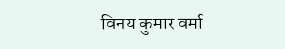विनय कुमार वर्मा